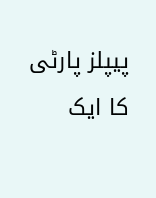پیپلز پارٹی کا ایک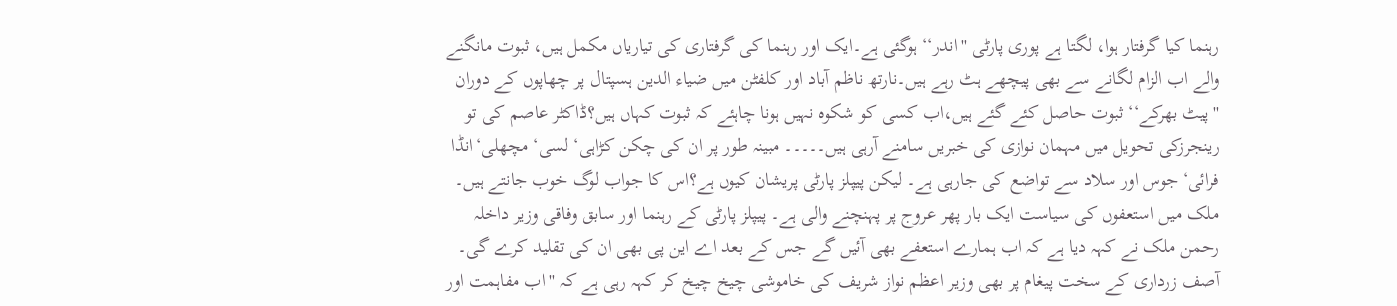رہنما کیا گرفتار ہوا، لگتا ہے پوری پارٹی ''اندر‘‘ ہوگئی ہے۔ایک اور رہنما کی گرفتاری کی تیاریاں مکمل ہیں، ثبوت مانگنے والے اب الزام لگانے سے بھی پیچھے ہٹ رہے ہیں۔نارتھ ناظم آباد اور کلفٹن میں ضیاء الدین ہسپتال پر چھاپوں کے دوران ''پیٹ بھرکے‘‘ ثبوت حاصل کئے گئے ہیں،اب کسی کو شکوہ نہیں ہونا چاہئے کہ ثبوت کہاں ہیں؟ڈاکٹر عاصم کی تو رینجرزکی تحویل میں مہمان نوازی کی خبریں سامنے آرہی ہیں۔۔۔۔۔ مبینہ طور پر ان کی چکن کڑاہی‘ لسی‘ مچھلی‘انڈا فرائی‘جوس اور سلاد سے تواضع کی جارہی ہے۔ لیکن پیپلز پارٹی پریشان کیوں ہے؟اس کا جواب لوگ خوب جانتے ہیں۔
ملک میں استعفوں کی سیاست ایک بار پھر عروج پر پہنچنے والی ہے۔ پیپلز پارٹی کے رہنما اور سابق وفاقی وزیر داخلہ رحمن ملک نے کہہ دیا ہے کہ اب ہمارے استعفے بھی آئیں گے جس کے بعد اے این پی بھی ان کی تقلید کرے گی۔ آصف زرداری کے سخت پیغام پر بھی وزیر اعظم نواز شریف کی خاموشی چیخ چیخ کر کہہ رہی ہے کہ ''اب مفاہمت اور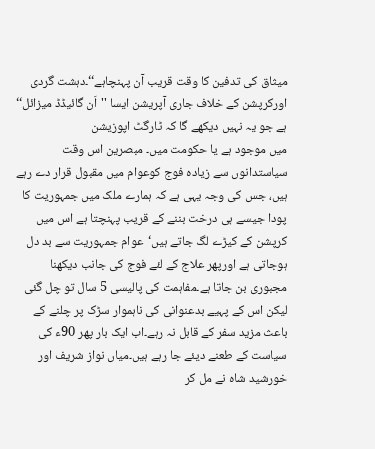میثاق کی تدفین کا وقت قریب آن پہنچاہے‘‘۔دہشت گردی اورکرپشن کے خلاف جاری آپریشن ایسا ''اَن گائیڈڈ میزائل‘‘ ہے جو یہ نہیں دیکھے گا کہ ٹارگٹ اپوزیشن
میں موجود ہے یا حکومت میں۔ مبصرین اس وقت سیاستدانوں سے زیادہ فوج کوعوام میں مقبول قرار دے رہے ہیں، جس کی وجہ یہی ہے کہ ہمارے ملک میں جمہوریت کا پودا جیسے ہی درخت بننے کے قریب پہنچتا ہے اس میں کرپشن کے کیڑے لگ جاتے ہیں‘عوام جمہوریت سے بد دل ہوجاتی ہے اورپھر علاج کے لئے فوج کی جانب دیکھنا مجبوری بن جاتا ہے۔مفاہمت کی پالیسی 5 سال تو چل گئی لیکن اس کے پہیے بدعنوانی کی ناہموار سڑک پر چلنے کے باعث مزید سفر کے قابل نہ رہے۔اب ایک بار پھر 90ء کی سیاست کے طعنے دیئے جا رہے ہیں۔میاں نواز شریف اور خورشید شاہ نے مل کر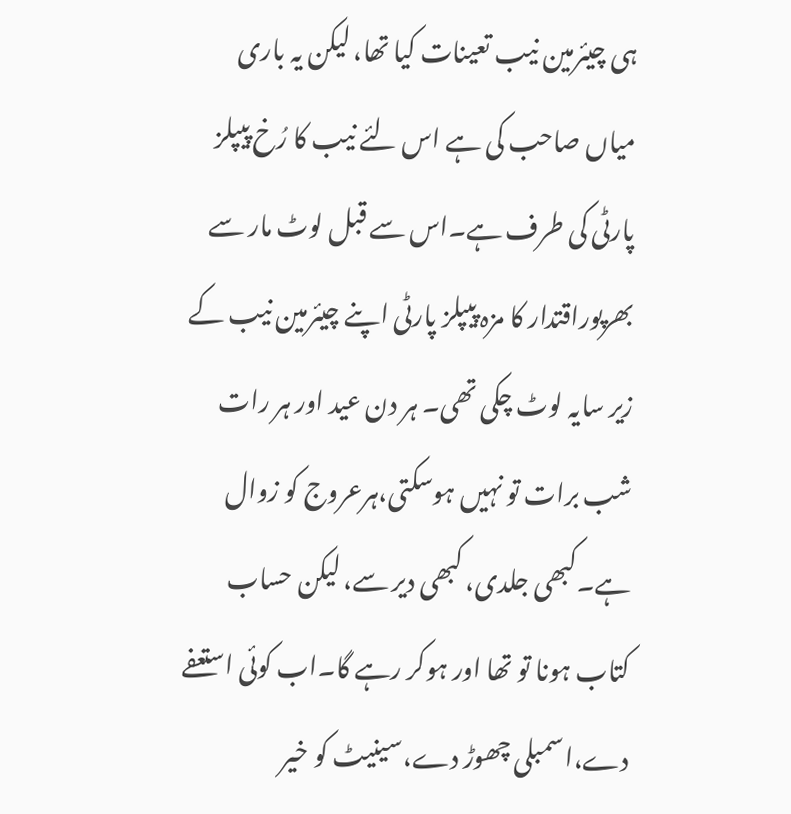ہی چیئرمین نیب تعینات کیا تھا، لیکن یہ باری میاں صاحب کی ہے اس لئے نیب کا رُخ پیپلز پارٹی کی طرف ہے۔اس سے قبل لوٹ مار سے بھرپوراقتدار کا مزہ پیپلز پارٹی اپنے چیئرمین نیب کے زیر سایہ لوٹ چکی تھی۔ ہر دن عید اور ہر رات شب برات تو نہیں ہوسکتی،ہرعروج کو زوال ہے۔کبھی جلدی، کبھی دیر سے، لیکن حساب کتاب ہونا تو تھا اور ہوکر رہے گا۔اب کوئی استعفے دے،اسمبلی چھوڑ دے،سینیٹ کو خیر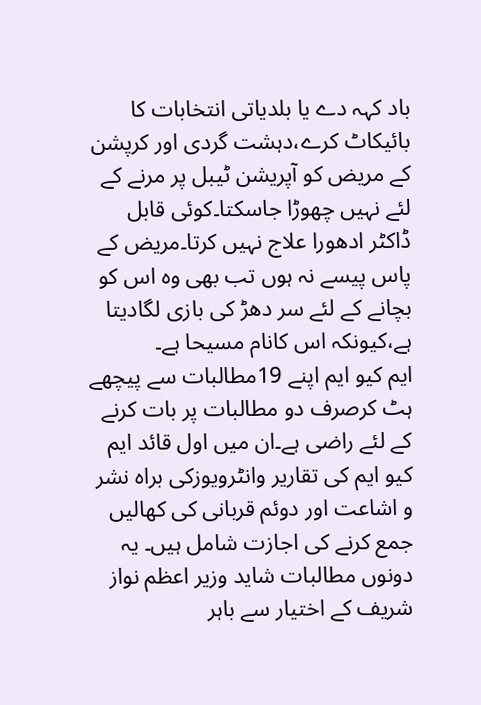باد کہہ دے یا بلدیاتی انتخابات کا بائیکاٹ کرے،دہشت گردی اور کرپشن کے مریض کو آپریشن ٹیبل پر مرنے کے لئے نہیں چھوڑا جاسکتا۔کوئی قابل ڈاکٹر ادھورا علاج نہیں کرتا۔مریض کے پاس پیسے نہ ہوں تب بھی وہ اس کو بچانے کے لئے سر دھڑ کی بازی لگادیتا ہے،کیونکہ اس کانام مسیحا ہے۔
ایم کیو ایم اپنے 19مطالبات سے پیچھے ہٹ کرصرف دو مطالبات پر بات کرنے کے لئے راضی ہے۔ان میں اول قائد ایم کیو ایم کی تقاریر وانٹرویوزکی براہ نشر و اشاعت اور دوئم قربانی کی کھالیں جمع کرنے کی اجازت شامل ہیں۔ یہ دونوں مطالبات شاید وزیر اعظم نواز شریف کے اختیار سے باہر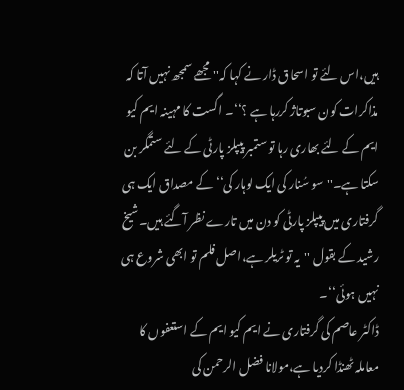ہیں،اس لئے تو اسحاق ڈار نے کہا کہ'' مجھے سمجھ نہیں آتا کہ مذاکرات کون سبوتاژ کررہا ہے ؟‘‘۔ اگست کا مہینہ ایم کیو ایم کے لئے بھاری رہا تو ستمبر پیپلز پارٹی کے لئے ستمگر بن سکتا ہے۔''سو سُنار کی ایک لوہار کی‘‘ کے مصداق ایک ہی گرفتاری میں پیپلز پارٹی کو دن میں تارے نظر آگئے ہیں۔شیخ رشید کے بقول ''یہ تو ٹریلر ہے،اصل فلم تو ابھی شروع ہی نہیں ہوئی‘‘۔
ڈاکٹر عاصم کی گرفتاری نے ایم کیو ایم کے استعفوں کا معاملہ ٹھنڈا کردیا ہے،مولانا فضل الرحمن کی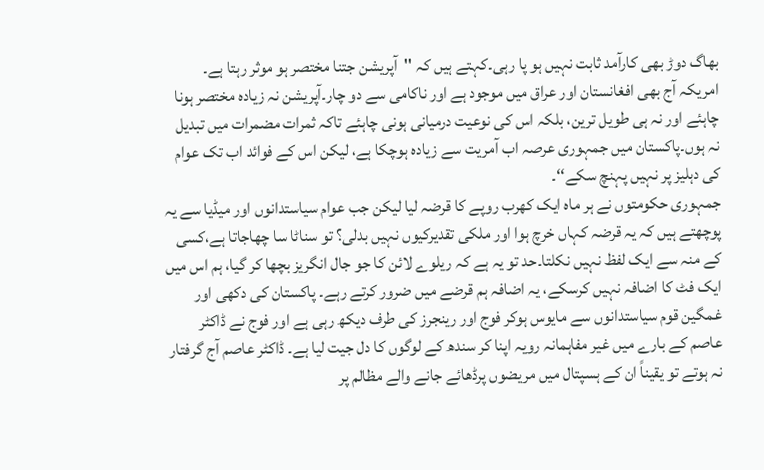بھاگ دوڑ بھی کارآمد ثابت نہیں ہو پا رہی۔کہتے ہیں کہ ''آپریشن جتنا مختصر ہو موثر رہتا ہے۔ امریکہ آج بھی افغانستان اور عراق میں موجود ہے اور ناکامی سے دو چار۔آپریشن نہ زیادہ مختصر ہونا چاہئے اور نہ ہی طویل ترین، بلکہ اس کی نوعیت درمیانی ہونی چاہئے تاکہ ثمرات مضمرات میں تبدیل نہ ہوں۔پاکستان میں جمہوری عرصہ اب آمریت سے زیادہ ہوچکا ہے، لیکن اس کے فوائد اب تک عوام کی دہلیز پر نہیں پہنچ سکے‘‘۔
جمہوری حکومتوں نے ہر ماہ ایک کھرب روپے کا قرضہ لیا لیکن جب عوام سیاستدانوں اور میڈیا سے یہ پوچھتے ہیں کہ یہ قرضہ کہاں خرچ ہوا اور ملکی تقدیرکیوں نہیں بدلی؟ تو سناٹا سا چھاجاتا ہے،کسی کے منہ سے ایک لفظ نہیں نکلتا۔حد تو یہ ہے کہ ریلوے لائن کا جو جال انگریز بچھا کر گیا، ہم اس میں ایک فٹ کا اضافہ نہیں کرسکے، یہ اضافہ ہم قرضے میں ضرور کرتے رہے۔ پاکستان کی دکھی اور غمگین قوم سیاستدانوں سے مایوس ہوکر فوج اور رینجرز کی طرف دیکھ رہی ہے اور فوج نے ڈاکٹر عاصم کے بارے میں غیر مفاہمانہ رویہ اپنا کر سندھ کے لوگوں کا دل جیت لیا ہے۔ ڈاکٹر عاصم آج گرفتار نہ ہوتے تو یقیناً ان کے ہسپتال میں مریضوں پرڈھائے جانے والے مظالم پر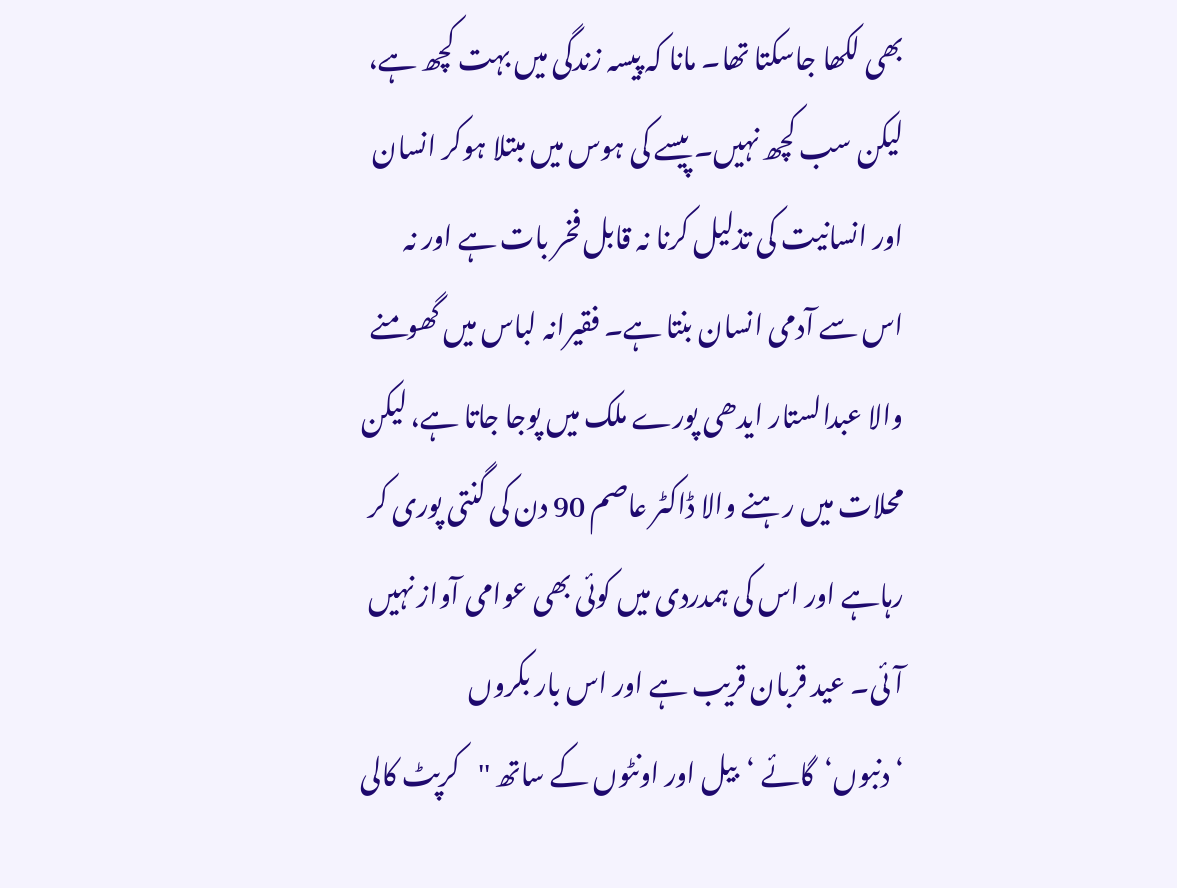بھی لکھا جاسکتا تھا۔ مانا کہ پیسہ زندگی میں بہت کچھ ہے، لیکن سب کچھ نہیں۔ پیسے کی ہوس میں مبتلا ہوکر انسان اور انسانیت کی تذلیل کرنا نہ قابل فخر بات ہے اور نہ اس سے آدمی انسان بنتا ہے۔ فقیرانہ لباس میں گھومنے والا عبدالستار ایدھی پورے ملک میں پوجا جاتا ہے، لیکن محلات میں رہنے والا ڈاکٹر عاصم 90 دن کی گنتی پوری کر رہاہے اور اس کی ہمدردی میں کوئی بھی عوامی آواز نہیں آئی۔ عید قربان قریب ہے اور اس بار بکروں ‘دنبوں‘گائے ‘بیل اور اونٹوں کے ساتھ ''کرپٹ کالی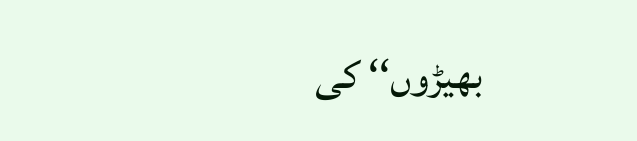بھیڑوں‘‘ کی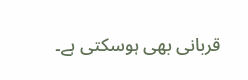قربانی بھی ہوسکتی ہے۔